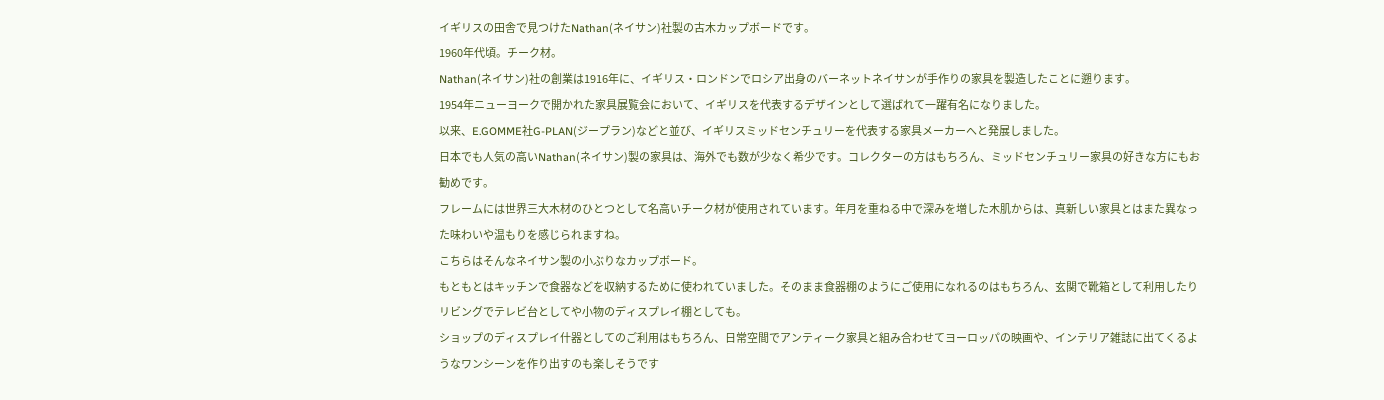イギリスの田舎で見つけたNathan(ネイサン)社製の古木カップボードです。
1960年代頃。チーク材。
Nathan(ネイサン)社の創業は1916年に、イギリス・ロンドンでロシア出身のバーネットネイサンが手作りの家具を製造したことに遡ります。
1954年ニューヨークで開かれた家具展覧会において、イギリスを代表するデザインとして選ばれて一躍有名になりました。
以来、E.GOMME社G-PLAN(ジープラン)などと並び、イギリスミッドセンチュリーを代表する家具メーカーへと発展しました。
日本でも人気の高いNathan(ネイサン)製の家具は、海外でも数が少なく希少です。コレクターの方はもちろん、ミッドセンチュリー家具の好きな方にもお勧めです。
フレームには世界三大木材のひとつとして名高いチーク材が使用されています。年月を重ねる中で深みを増した木肌からは、真新しい家具とはまた異なった味わいや温もりを感じられますね。
こちらはそんなネイサン製の小ぶりなカップボード。
もともとはキッチンで食器などを収納するために使われていました。そのまま食器棚のようにご使用になれるのはもちろん、玄関で靴箱として利用したりリビングでテレビ台としてや小物のディスプレイ棚としても。
ショップのディスプレイ什器としてのご利用はもちろん、日常空間でアンティーク家具と組み合わせてヨーロッパの映画や、インテリア雑誌に出てくるようなワンシーンを作り出すのも楽しそうです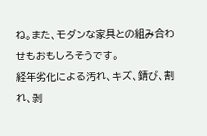ね。また、モダンな家具との組み合わせもおもしろそうです。
経年劣化による汚れ、キズ、錆び、割れ、剥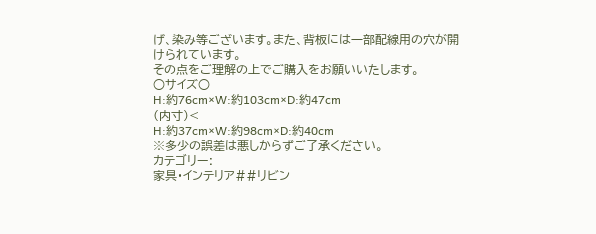げ、染み等ございます。また、背板には一部配線用の穴が開けられています。
その点をご理解の上でご購入をお願いいたします。
○サイズ○
H:約76cm×W:約103cm×D:約47cm
(内寸)<
H:約37cm×W:約98cm×D:約40cm
※多少の誤差は悪しからずご了承ください。
カテゴリー:
家具・インテリア##リビン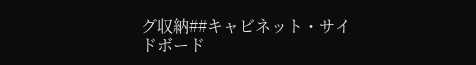グ収納##キャビネット・サイドボード